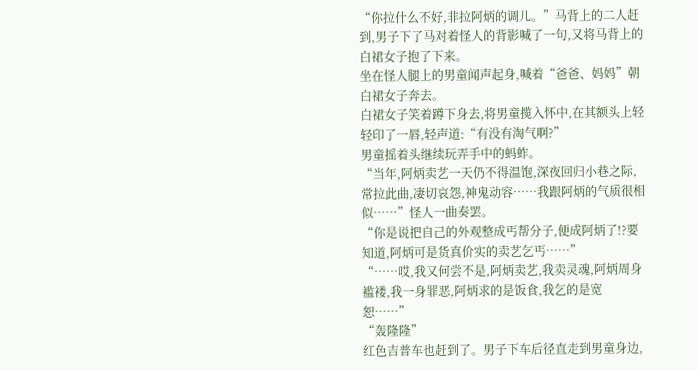“你拉什么不好,非拉阿炳的调儿。”马背上的二人赶到,男子下了马对着怪人的背影喊了一句,又将马背上的白裙女子抱了下来。
坐在怪人腿上的男童闻声起身,喊着“爸爸、妈妈”朝白裙女子奔去。
白裙女子笑着蹲下身去,将男童揽入怀中,在其额头上轻轻印了一唇,轻声道:“有没有淘气啊?”
男童摇着头继续玩弄手中的蚂蚱。
“当年,阿炳卖艺一天仍不得温饱,深夜回归小巷之际,常拉此曲,凄切哀怨,神鬼动容……我跟阿炳的气质很相似……”怪人一曲奏罢。
“你是说把自己的外观整成丐帮分子,便成阿炳了!?要知道,阿炳可是货真价实的卖艺乞丐……”
“……哎,我又何尝不是,阿炳卖艺,我卖灵魂,阿炳周身褴褛,我一身罪恶,阿炳求的是饭食,我乞的是宽恕……”
“轰隆隆”
红色吉普车也赶到了。男子下车后径直走到男童身边,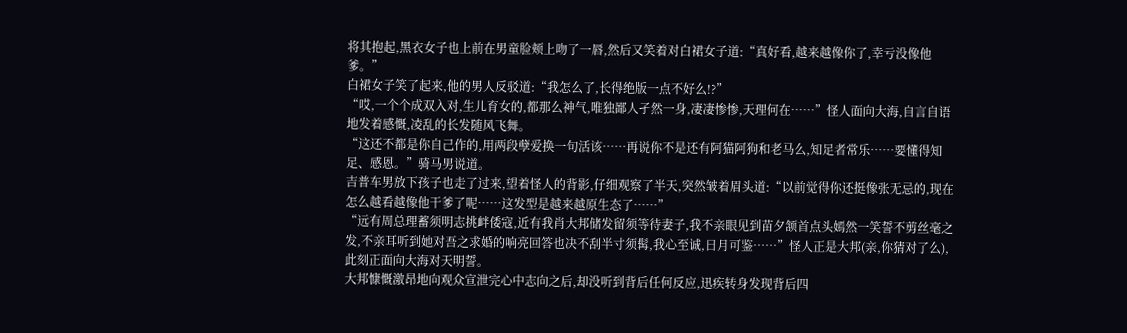将其抱起,黑衣女子也上前在男童脸颊上吻了一唇,然后又笑着对白裙女子道:“真好看,越来越像你了,幸亏没像他爹。”
白裙女子笑了起来,他的男人反驳道:“我怎么了,长得绝版一点不好么!?”
“哎,一个个成双入对,生儿育女的,都那么神气,唯独鄙人孑然一身,凄凄惨惨,天理何在……”怪人面向大海,自言自语地发着感慨,凌乱的长发随风飞舞。
“这还不都是你自己作的,用两段孽爱换一句活该……再说你不是还有阿猫阿狗和老马么,知足者常乐……要懂得知足、感恩。”骑马男说道。
吉普车男放下孩子也走了过来,望着怪人的背影,仔细观察了半天,突然皱着眉头道:“以前觉得你还挺像张无忌的,现在怎么越看越像他干爹了呢……这发型是越来越原生态了……”
“远有周总理蓄须明志挑衅倭寇,近有我肖大邦储发留须等待妻子,我不亲眼见到苗夕颔首点头嫣然一笑誓不剪丝毫之发,不亲耳听到她对吾之求婚的响亮回答也决不刮半寸须髯,我心至诚,日月可鉴……”怪人正是大邦(亲,你猜对了么),此刻正面向大海对天明誓。
大邦慷慨激昂地向观众宣泄完心中志向之后,却没听到背后任何反应,迅疾转身发现背后四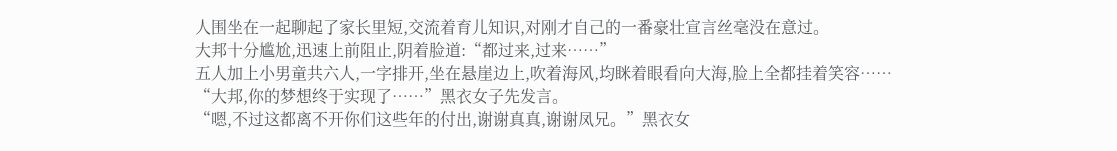人围坐在一起聊起了家长里短,交流着育儿知识,对刚才自己的一番豪壮宣言丝毫没在意过。
大邦十分尴尬,迅速上前阻止,阴着脸道:“都过来,过来……”
五人加上小男童共六人,一字排开,坐在悬崖边上,吹着海风,均眯着眼看向大海,脸上全都挂着笑容……
“大邦,你的梦想终于实现了……”黑衣女子先发言。
“嗯,不过这都离不开你们这些年的付出,谢谢真真,谢谢凤兄。”黑衣女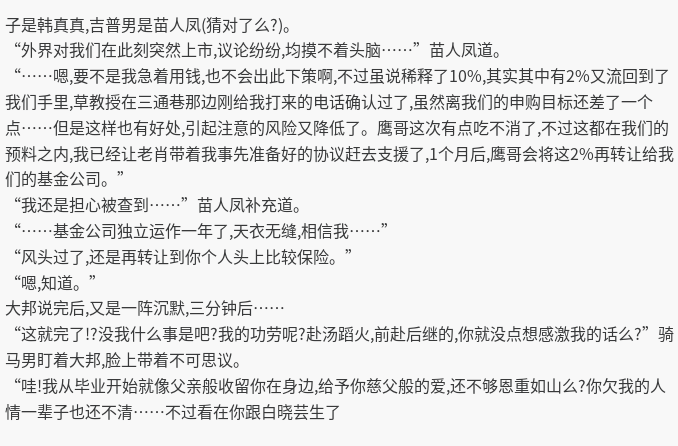子是韩真真,吉普男是苗人凤(猜对了么?)。
“外界对我们在此刻突然上市,议论纷纷,均摸不着头脑……”苗人凤道。
“……嗯,要不是我急着用钱,也不会出此下策啊,不过虽说稀释了10%,其实其中有2%又流回到了我们手里,草教授在三通巷那边刚给我打来的电话确认过了,虽然离我们的申购目标还差了一个点……但是这样也有好处,引起注意的风险又降低了。鹰哥这次有点吃不消了,不过这都在我们的预料之内,我已经让老肖带着我事先准备好的协议赶去支援了,1个月后,鹰哥会将这2%再转让给我们的基金公司。”
“我还是担心被查到……”苗人凤补充道。
“……基金公司独立运作一年了,天衣无缝,相信我……”
“风头过了,还是再转让到你个人头上比较保险。”
“嗯,知道。”
大邦说完后,又是一阵沉默,三分钟后……
“这就完了!?没我什么事是吧?我的功劳呢?赴汤蹈火,前赴后继的,你就没点想感激我的话么?”骑马男盯着大邦,脸上带着不可思议。
“哇!我从毕业开始就像父亲般收留你在身边,给予你慈父般的爱,还不够恩重如山么?你欠我的人情一辈子也还不清……不过看在你跟白晓芸生了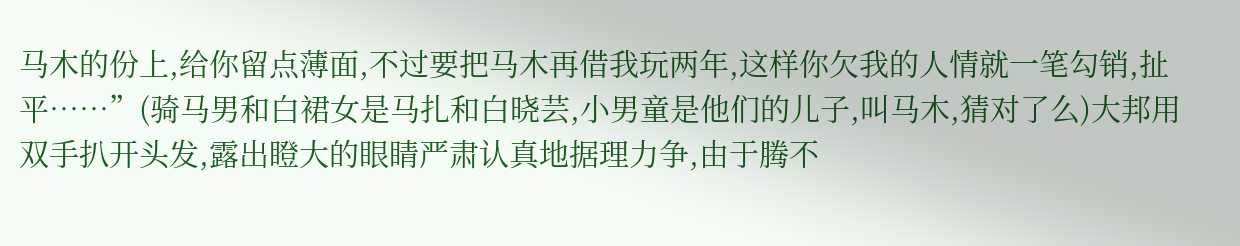马木的份上,给你留点薄面,不过要把马木再借我玩两年,这样你欠我的人情就一笔勾销,扯平……”(骑马男和白裙女是马扎和白晓芸,小男童是他们的儿子,叫马木,猜对了么)大邦用双手扒开头发,露出瞪大的眼睛严肃认真地据理力争,由于腾不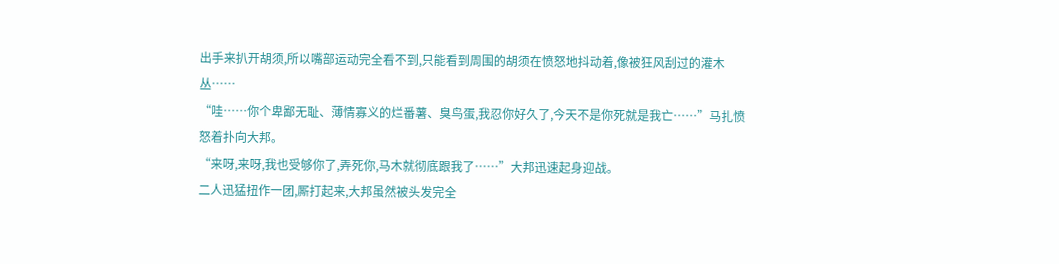出手来扒开胡须,所以嘴部运动完全看不到,只能看到周围的胡须在愤怒地抖动着,像被狂风刮过的灌木丛……
“哇……你个卑鄙无耻、薄情寡义的烂番薯、臭鸟蛋,我忍你好久了,今天不是你死就是我亡……”马扎愤怒着扑向大邦。
“来呀,来呀,我也受够你了,弄死你,马木就彻底跟我了……”大邦迅速起身迎战。
二人迅猛扭作一团,厮打起来,大邦虽然被头发完全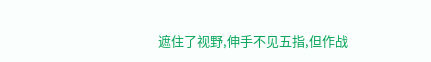遮住了视野,伸手不见五指,但作战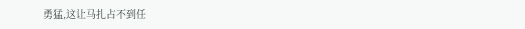勇猛,这让马扎占不到任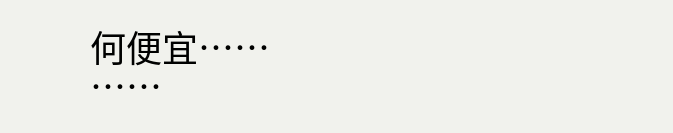何便宜……
……